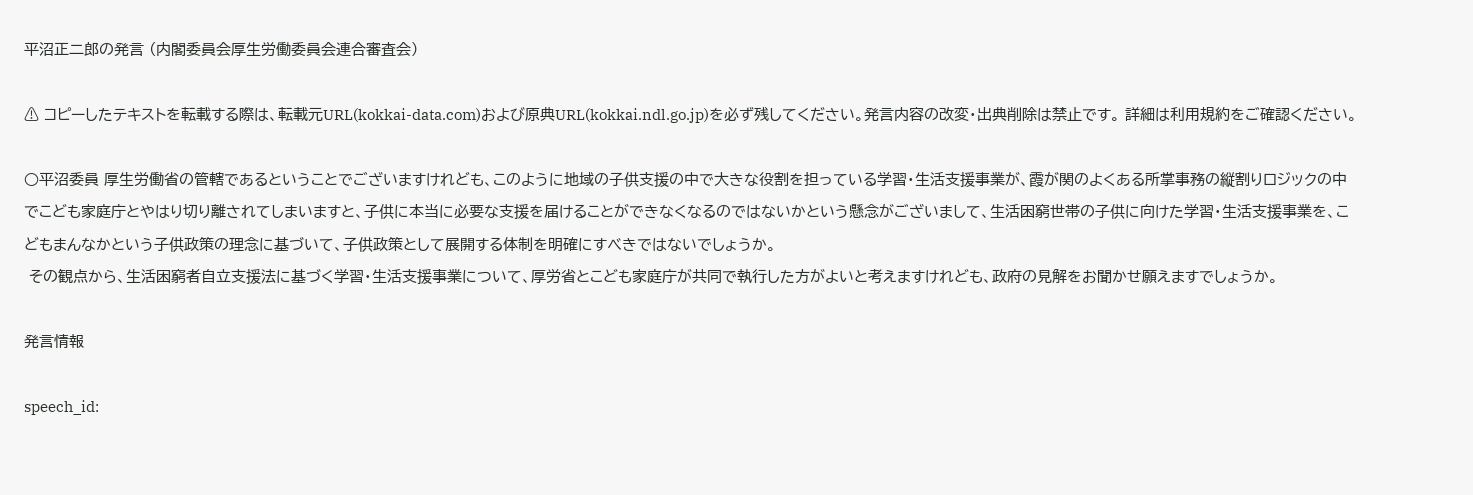平沼正二郎の発言 (内閣委員会厚生労働委員会連合審査会)

⚠ コピーしたテキストを転載する際は、転載元URL(kokkai-data.com)および原典URL(kokkai.ndl.go.jp)を必ず残してください。発言内容の改変・出典削除は禁止です。 詳細は利用規約をご確認ください。

○平沼委員 厚生労働省の管轄であるということでございますけれども、このように地域の子供支援の中で大きな役割を担っている学習・生活支援事業が、霞が関のよくある所掌事務の縦割りロジックの中でこども家庭庁とやはり切り離されてしまいますと、子供に本当に必要な支援を届けることができなくなるのではないかという懸念がございまして、生活困窮世帯の子供に向けた学習・生活支援事業を、こどもまんなかという子供政策の理念に基づいて、子供政策として展開する体制を明確にすべきではないでしょうか。
 その観点から、生活困窮者自立支援法に基づく学習・生活支援事業について、厚労省とこども家庭庁が共同で執行した方がよいと考えますけれども、政府の見解をお聞かせ願えますでしょうか。

発言情報

speech_id: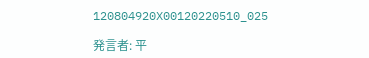120804920X00120220510_025

発言者: 平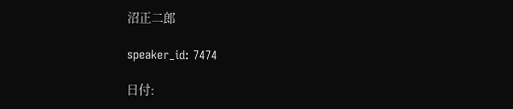沼正二郎

speaker_id: 7474

日付: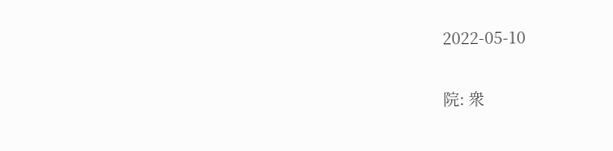2022-05-10

院: 衆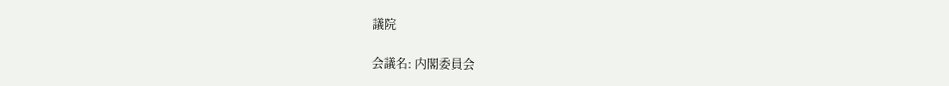議院

会議名: 内閣委員会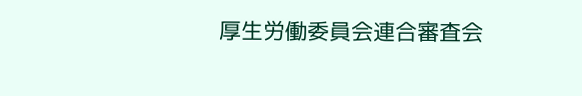厚生労働委員会連合審査会